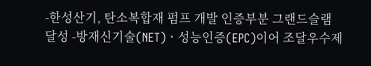-한성산기, 탄소복합재 펌프 개발 인증부분 그랜드슬램 달성 -방재신기술(NET)ㆍ성능인증(EPC)이어 조달우수제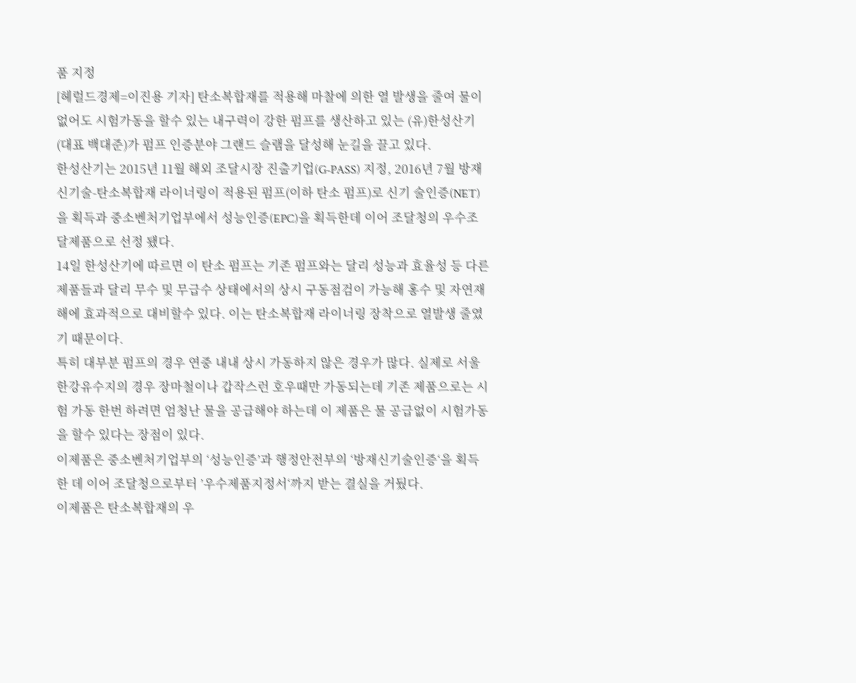품 지정
[헤럴드경제=이진용 기자] 탄소복합재를 적용해 마찰에 의한 열 발생을 줄여 물이 없어도 시험가동을 할수 있는 내구력이 강한 펌프를 생산하고 있는 (유)한성산기(대표 백대준)가 펌프 인증분야 그랜드 슬램을 달성해 눈길을 끌고 있다.
한성산기는 2015년 11월 해외 조달시장 진출기업(G-PASS) 지정, 2016년 7월 방재신기술-탄소복합재 라이너링이 적용된 펌프(이하 탄소 펌프)로 신기 술인증(NET)을 획득과 중소벤처기업부에서 성능인증(EPC)을 획득한데 이어 조달청의 우수조달제품으로 선정 됐다.
14일 한성산기에 따르면 이 탄소 펌프는 기존 펌프와는 달리 성능과 효율성 등 다른 제품들과 달리 무수 및 무급수 상태에서의 상시 구동점검이 가능해 홍수 및 자연재해에 효과적으로 대비할수 있다. 이는 탄소복합재 라이너링 장착으로 열발생 줄였기 때문이다.
특히 대부분 펌프의 경우 연중 내내 상시 가동하지 않은 경우가 많다. 실제로 서울 한강유수지의 경우 장마철이나 갑작스런 호우때만 가동되는데 기존 제품으로는 시험 가동 한번 하려면 엄청난 물을 공급해야 하는데 이 제품은 물 공급없이 시험가동을 할수 있다는 장점이 있다.
이제품은 중소벤처기업부의 ‘성능인증’과 행정안전부의 ‘방재신기술인증‘을 획득한 데 이어 조달청으로부터 ’우수제품지정서‘까지 받는 결실을 거뒀다.
이제품은 탄소복합재의 우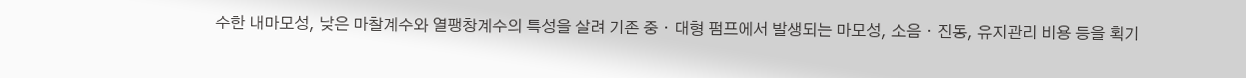수한 내마모성, 낮은 마찰계수와 열팽창계수의 특성을 살려 기존 중ㆍ대형 펌프에서 발생되는 마모성, 소음ㆍ진동, 유지관리 비용 등을 획기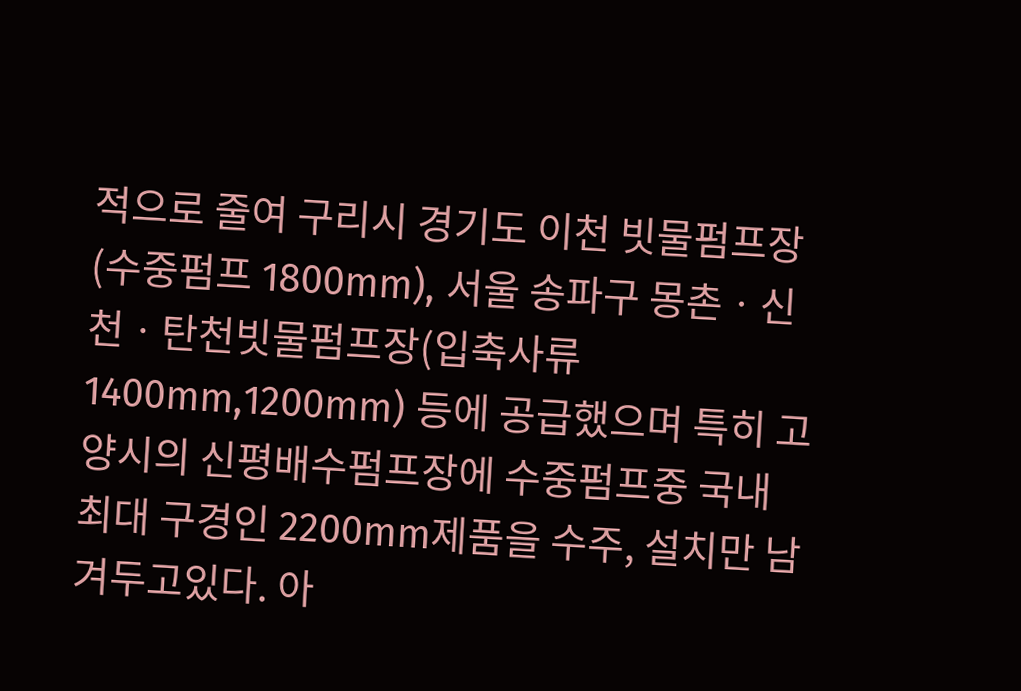적으로 줄여 구리시 경기도 이천 빗물펌프장(수중펌프 1800mm), 서울 송파구 몽촌ㆍ신천ㆍ탄천빗물펌프장(입축사류 1400mm,1200mm) 등에 공급했으며 특히 고양시의 신평배수펌프장에 수중펌프중 국내 최대 구경인 2200mm제품을 수주, 설치만 남겨두고있다. 아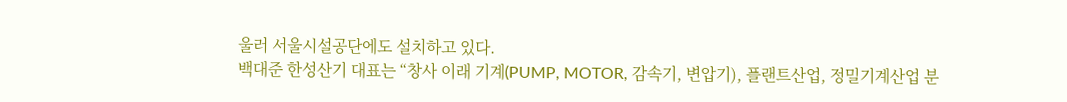울러 서울시설공단에도 설치하고 있다.
백대준 한성산기 대표는 “창사 이래 기계(PUMP, MOTOR, 감속기, 변압기), 플랜트산업, 정밀기계산업 분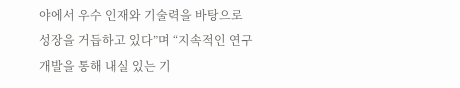야에서 우수 인재와 기술력을 바탕으로 성장을 거듭하고 있다”며 “지속적인 연구개발을 통해 내실 있는 기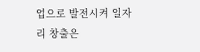업으로 발전시켜 일자리 창출은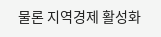물론 지역경제 활성화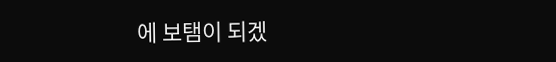에 보탬이 되겠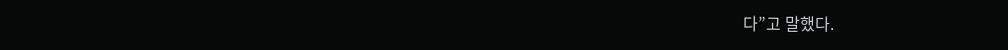다”고 말했다.